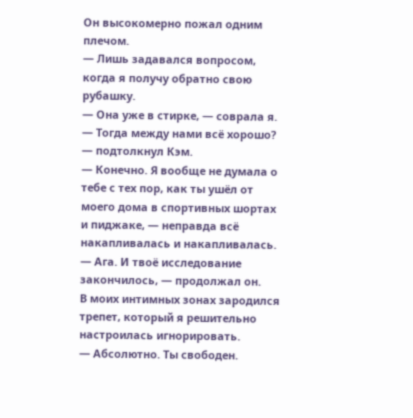Он высокомерно пожал одним плечом.
— Лишь задавался вопросом, когда я получу обратно свою рубашку.
— Она уже в стирке, — соврала я.
— Тогда между нами всё хорошо? — подтолкнул Кэм.
— Конечно. Я вообще не думала о тебе с тех пор, как ты ушёл от моего дома в спортивных шортах и пиджаке, — неправда всё накапливалась и накапливалась.
— Ага. И твоё исследование закончилось, — продолжал он.
В моих интимных зонах зародился трепет, который я решительно настроилась игнорировать.
— Абсолютно. Ты свободен.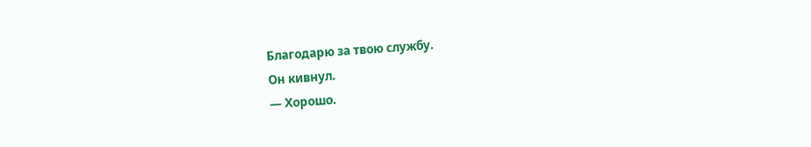Благодарю за твою службу.
Он кивнул.
— Хорошо.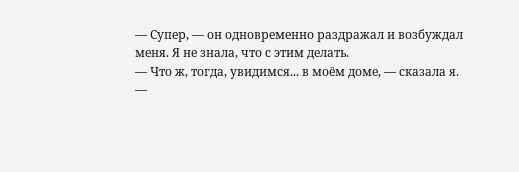— Супер, — он одновременно раздражал и возбуждал меня. Я не знала, что с этим делать.
— Что ж, тогда, увидимся... в моём доме, — сказала я.
—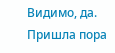Видимо, да.
Пришла пора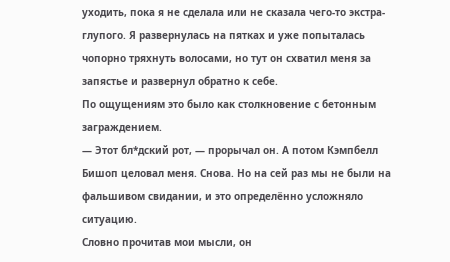уходить, пока я не сделала или не сказала чего-то экстра-глупого. Я развернулась на пятках и уже попыталась чопорно тряхнуть волосами, но тут он схватил меня за запястье и развернул обратно к себе.
По ощущениям это было как столкновение с бетонным заграждением.
— Этот бл*дский рот, — прорычал он. А потом Кэмпбелл Бишоп целовал меня. Снова. Но на сей раз мы не были на фальшивом свидании, и это определённо усложняло ситуацию.
Словно прочитав мои мысли, он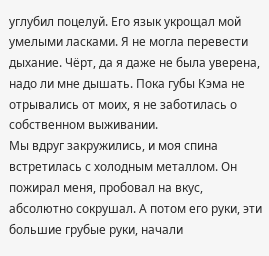углубил поцелуй. Его язык укрощал мой умелыми ласками. Я не могла перевести дыхание. Чёрт, да я даже не была уверена, надо ли мне дышать. Пока губы Кэма не отрывались от моих, я не заботилась о собственном выживании.
Мы вдруг закружились, и моя спина встретилась с холодным металлом. Он пожирал меня, пробовал на вкус, абсолютно сокрушал. А потом его руки, эти большие грубые руки, начали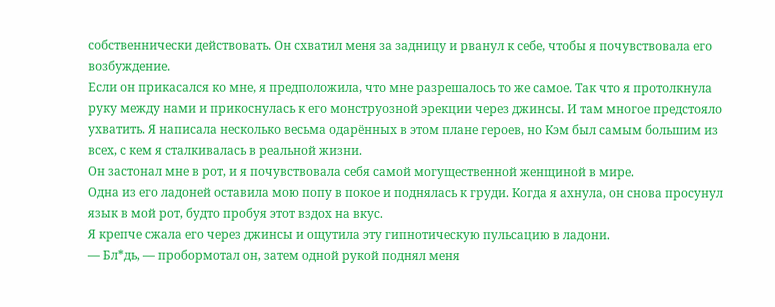собственнически действовать. Он схватил меня за задницу и рванул к себе, чтобы я почувствовала его возбуждение.
Если он прикасался ко мне, я предположила, что мне разрешалось то же самое. Так что я протолкнула руку между нами и прикоснулась к его монструозной эрекции через джинсы. И там многое предстояло ухватить. Я написала несколько весьма одарённых в этом плане героев, но Кэм был самым большим из всех, с кем я сталкивалась в реальной жизни.
Он застонал мне в рот, и я почувствовала себя самой могущественной женщиной в мире.
Одна из его ладоней оставила мою попу в покое и поднялась к груди. Когда я ахнула, он снова просунул язык в мой рот, будто пробуя этот вздох на вкус.
Я крепче сжала его через джинсы и ощутила эту гипнотическую пульсацию в ладони.
— Бл*дь, — пробормотал он, затем одной рукой поднял меня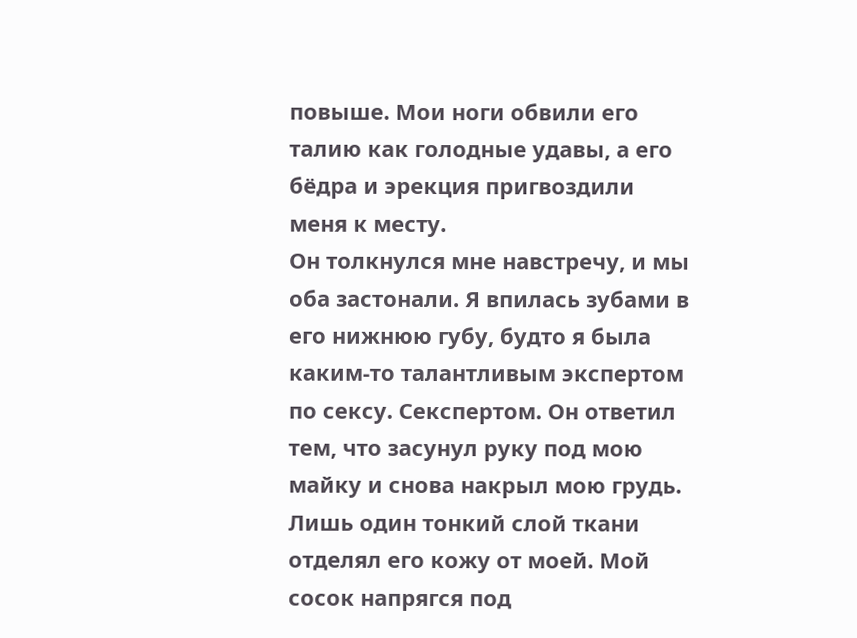повыше. Мои ноги обвили его талию как голодные удавы, а его бёдра и эрекция пригвоздили меня к месту.
Он толкнулся мне навстречу, и мы оба застонали. Я впилась зубами в его нижнюю губу, будто я была каким-то талантливым экспертом по сексу. Секспертом. Он ответил тем, что засунул руку под мою майку и снова накрыл мою грудь. Лишь один тонкий слой ткани отделял его кожу от моей. Мой сосок напрягся под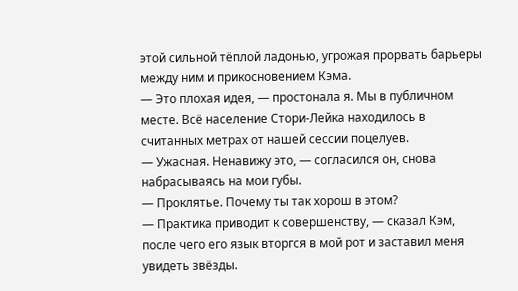этой сильной тёплой ладонью, угрожая прорвать барьеры между ним и прикосновением Кэма.
— Это плохая идея, — простонала я. Мы в публичном месте. Всё население Стори-Лейка находилось в считанных метрах от нашей сессии поцелуев.
— Ужасная. Ненавижу это, — согласился он, снова набрасываясь на мои губы.
— Проклятье. Почему ты так хорош в этом?
— Практика приводит к совершенству, — сказал Кэм, после чего его язык вторгся в мой рот и заставил меня увидеть звёзды.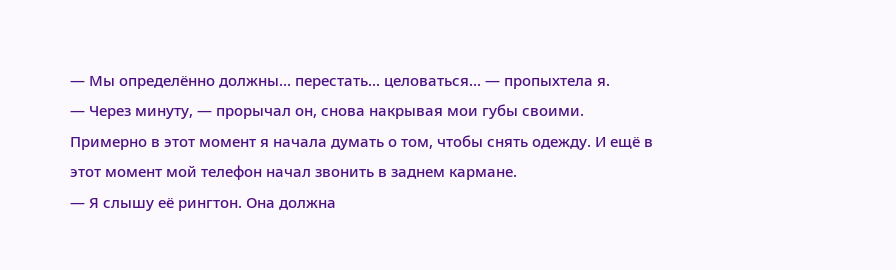— Мы определённо должны... перестать... целоваться... — пропыхтела я.
— Через минуту, — прорычал он, снова накрывая мои губы своими.
Примерно в этот момент я начала думать о том, чтобы снять одежду. И ещё в этот момент мой телефон начал звонить в заднем кармане.
— Я слышу её рингтон. Она должна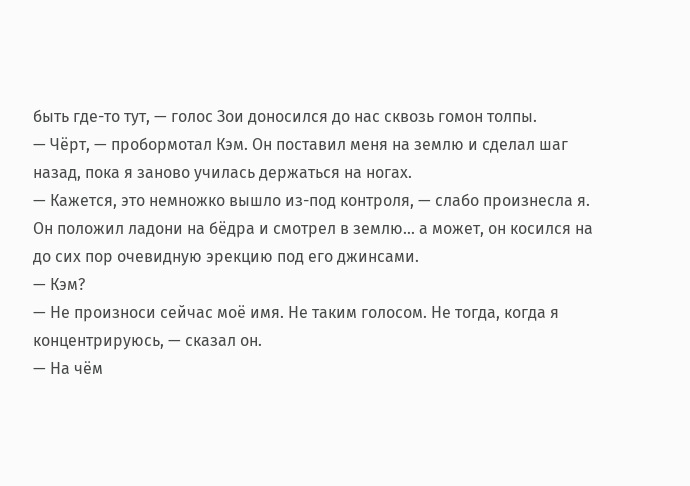быть где-то тут, — голос Зои доносился до нас сквозь гомон толпы.
— Чёрт, — пробормотал Кэм. Он поставил меня на землю и сделал шаг назад, пока я заново училась держаться на ногах.
— Кажется, это немножко вышло из-под контроля, — слабо произнесла я.
Он положил ладони на бёдра и смотрел в землю... а может, он косился на до сих пор очевидную эрекцию под его джинсами.
— Кэм?
— Не произноси сейчас моё имя. Не таким голосом. Не тогда, когда я концентрируюсь, — сказал он.
— На чём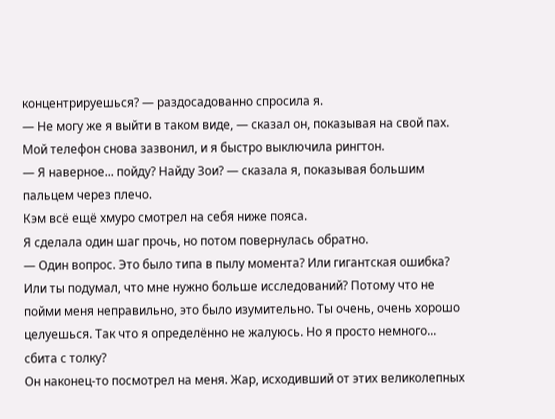концентрируешься? — раздосадованно спросила я.
— Не могу же я выйти в таком виде, — сказал он, показывая на свой пах.
Мой телефон снова зазвонил, и я быстро выключила рингтон.
— Я наверное... пойду? Найду Зои? — сказала я, показывая большим пальцем через плечо.
Кэм всё ещё хмуро смотрел на себя ниже пояса.
Я сделала один шаг прочь, но потом повернулась обратно.
— Один вопрос. Это было типа в пылу момента? Или гигантская ошибка? Или ты подумал, что мне нужно больше исследований? Потому что не пойми меня неправильно, это было изумительно. Ты очень, очень хорошо целуешься. Так что я определённо не жалуюсь. Но я просто немного... сбита с толку?
Он наконец-то посмотрел на меня. Жар, исходивший от этих великолепных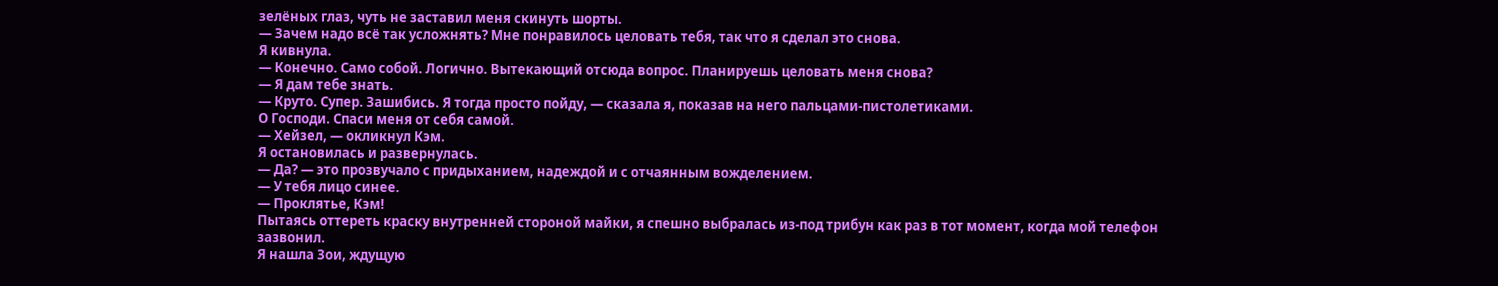зелёных глаз, чуть не заставил меня скинуть шорты.
— Зачем надо всё так усложнять? Мне понравилось целовать тебя, так что я сделал это снова.
Я кивнула.
— Конечно. Само собой. Логично. Вытекающий отсюда вопрос. Планируешь целовать меня снова?
— Я дам тебе знать.
— Круто. Супер. Зашибись. Я тогда просто пойду, — сказала я, показав на него пальцами-пистолетиками.
О Господи. Спаси меня от себя самой.
— Хейзел, — окликнул Кэм.
Я остановилась и развернулась.
— Да? — это прозвучало с придыханием, надеждой и с отчаянным вожделением.
— У тебя лицо синее.
— Проклятье, Кэм!
Пытаясь оттереть краску внутренней стороной майки, я спешно выбралась из-под трибун как раз в тот момент, когда мой телефон зазвонил.
Я нашла Зои, ждущую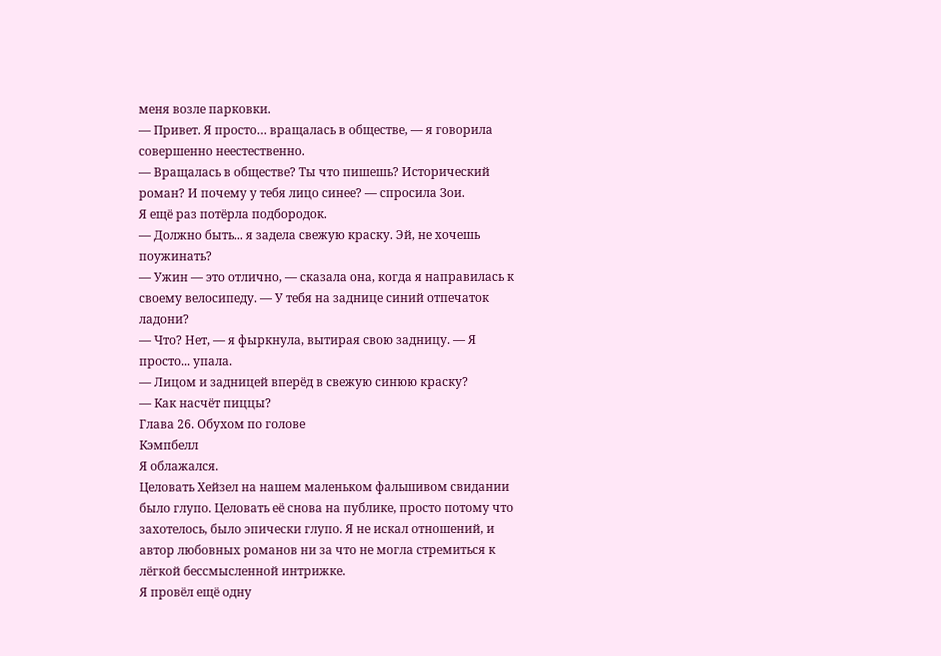меня возле парковки.
— Привет. Я просто… вращалась в обществе, — я говорила совершенно неестественно.
— Вращалась в обществе? Ты что пишешь? Исторический роман? И почему у тебя лицо синее? — спросила Зои.
Я ещё раз потёрла подбородок.
— Должно быть... я задела свежую краску. Эй, не хочешь поужинать?
— Ужин — это отлично, — сказала она, когда я направилась к своему велосипеду. — У тебя на заднице синий отпечаток ладони?
— Что? Нет, — я фыркнула, вытирая свою задницу. — Я просто... упала.
— Лицом и задницей вперёд в свежую синюю краску?
— Как насчёт пиццы?
Глава 26. Обухом по голове
Кэмпбелл
Я облажался.
Целовать Хейзел на нашем маленьком фальшивом свидании было глупо. Целовать её снова на публике, просто потому что захотелось, было эпически глупо. Я не искал отношений, и автор любовных романов ни за что не могла стремиться к лёгкой бессмысленной интрижке.
Я провёл ещё одну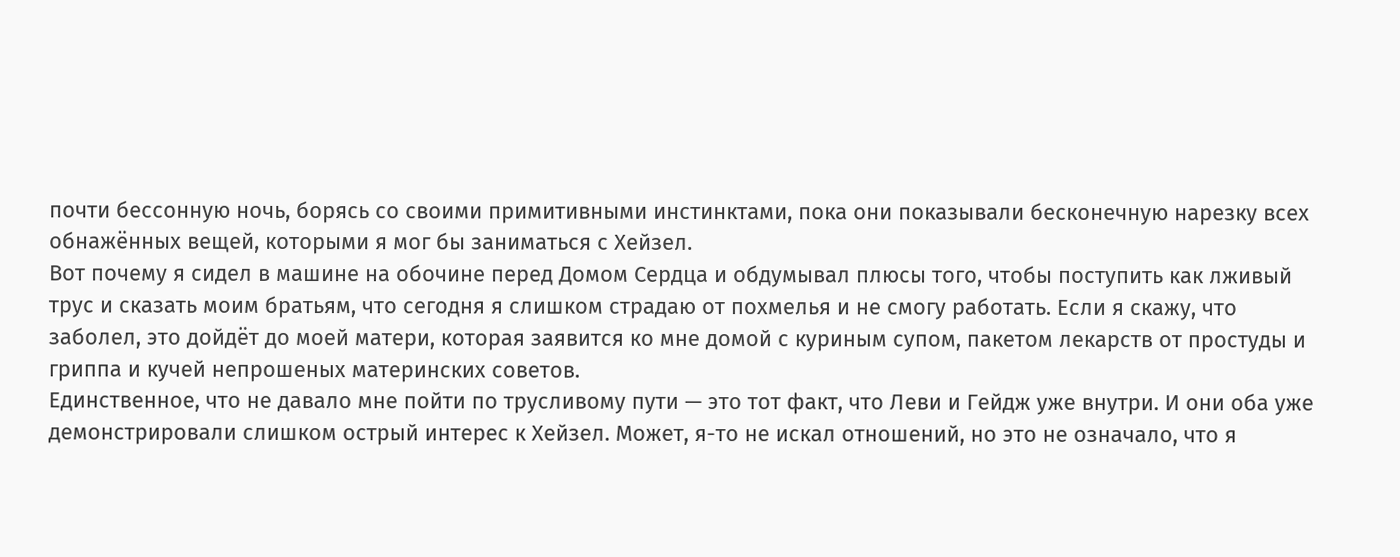почти бессонную ночь, борясь со своими примитивными инстинктами, пока они показывали бесконечную нарезку всех обнажённых вещей, которыми я мог бы заниматься с Хейзел.
Вот почему я сидел в машине на обочине перед Домом Сердца и обдумывал плюсы того, чтобы поступить как лживый трус и сказать моим братьям, что сегодня я слишком страдаю от похмелья и не смогу работать. Если я скажу, что заболел, это дойдёт до моей матери, которая заявится ко мне домой с куриным супом, пакетом лекарств от простуды и гриппа и кучей непрошеных материнских советов.
Единственное, что не давало мне пойти по трусливому пути — это тот факт, что Леви и Гейдж уже внутри. И они оба уже демонстрировали слишком острый интерес к Хейзел. Может, я-то не искал отношений, но это не означало, что я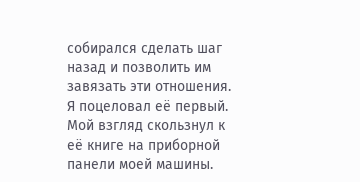собирался сделать шаг назад и позволить им завязать эти отношения.
Я поцеловал её первый.
Мой взгляд скользнул к её книге на приборной панели моей машины.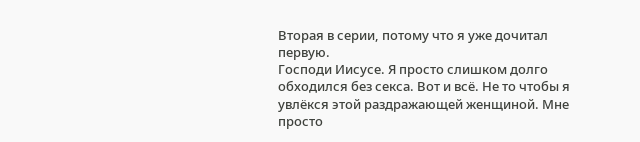Вторая в серии, потому что я уже дочитал первую.
Господи Иисусе. Я просто слишком долго обходился без секса. Вот и всё. Не то чтобы я увлёкся этой раздражающей женщиной. Мне просто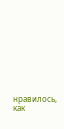нравилось, как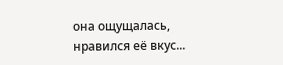она ощущалась, нравился её вкус...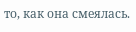то, как она смеялась.